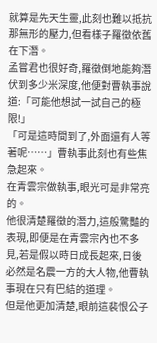就算是先天生靈,此刻也難以抵抗那無形的壓力,但看樣子羅徵依舊在下潛。
孟嘗君也很好奇,羅徵倒地能夠潛伏到多少米深度,他便對曹執事說道:「可能他想試一試自己的極限!」
「可是這時間到了,外面還有人等著呢……」曹執事此刻也有些焦急起來。
在青雲宗做執事,眼光可是非常亮的。
他很清楚羅徵的潛力,這般驚豔的表現,即便是在青雲宗內也不多見,若是假以時日成長起來,日後必然是名震一方的大人物,他曹執事現在只有巴結的道理。
但是他更加清楚,眼前這裴恨公子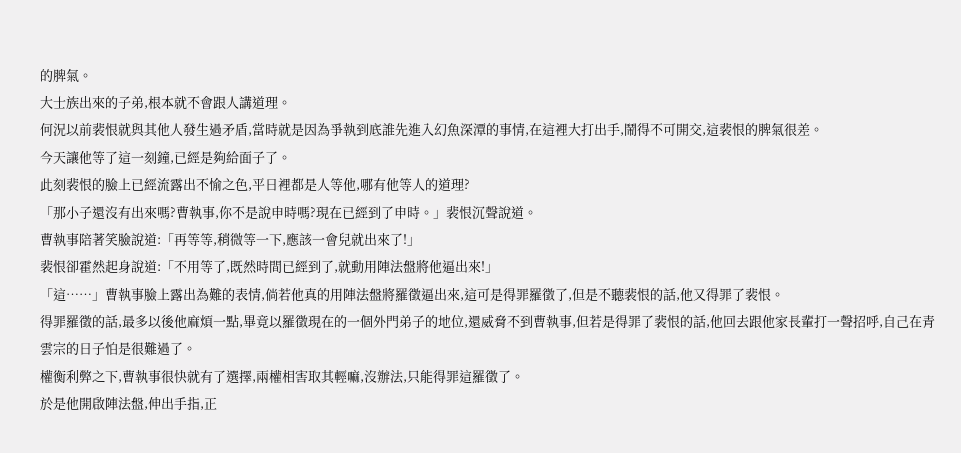的脾氣。
大士族出來的子弟,根本就不會跟人講道理。
何況以前裴恨就與其他人發生過矛盾,當時就是因為爭執到底誰先進入幻魚深潭的事情,在這裡大打出手,鬧得不可開交,這裴恨的脾氣很差。
今天讓他等了這一刻鐘,已經是夠給面子了。
此刻裴恨的臉上已經流露出不愉之色,平日裡都是人等他,哪有他等人的道理?
「那小子還沒有出來嗎?曹執事,你不是說申時嗎?現在已經到了申時。」裴恨沉聲說道。
曹執事陪著笑臉說道:「再等等,稍微等一下,應該一會兒就出來了!」
裴恨卻霍然起身說道:「不用等了,既然時間已經到了,就動用陣法盤將他逼出來!」
「這……」曹執事臉上露出為難的表情,倘若他真的用陣法盤將羅徵逼出來,這可是得罪羅徵了,但是不聽裴恨的話,他又得罪了裴恨。
得罪羅徵的話,最多以後他麻煩一點,畢竟以羅徵現在的一個外門弟子的地位,還威脅不到曹執事,但若是得罪了裴恨的話,他回去跟他家長輩打一聲招呼,自己在青雲宗的日子怕是很難過了。
權衡利弊之下,曹執事很快就有了選擇,兩權相害取其輕嘛,沒辦法,只能得罪這羅徵了。
於是他開啟陣法盤,伸出手指,正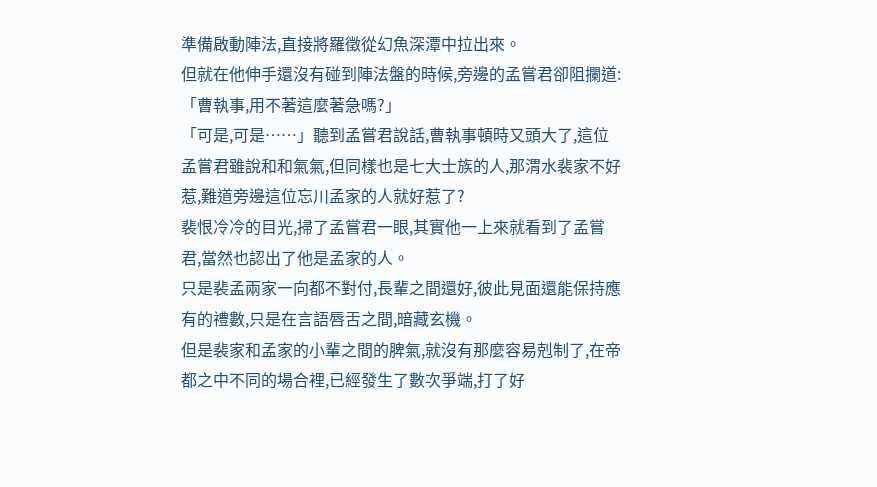準備啟動陣法,直接將羅徵從幻魚深潭中拉出來。
但就在他伸手還沒有碰到陣法盤的時候,旁邊的孟嘗君卻阻攔道:「曹執事,用不著這麼著急嗎?」
「可是,可是……」聽到孟嘗君說話,曹執事頓時又頭大了,這位孟嘗君雖說和和氣氣,但同樣也是七大士族的人,那渭水裴家不好惹,難道旁邊這位忘川孟家的人就好惹了?
裴恨冷冷的目光,掃了孟嘗君一眼,其實他一上來就看到了孟嘗君,當然也認出了他是孟家的人。
只是裴孟兩家一向都不對付,長輩之間還好,彼此見面還能保持應有的禮數,只是在言語唇舌之間,暗藏玄機。
但是裴家和孟家的小輩之間的脾氣,就沒有那麼容易剋制了,在帝都之中不同的場合裡,已經發生了數次爭端,打了好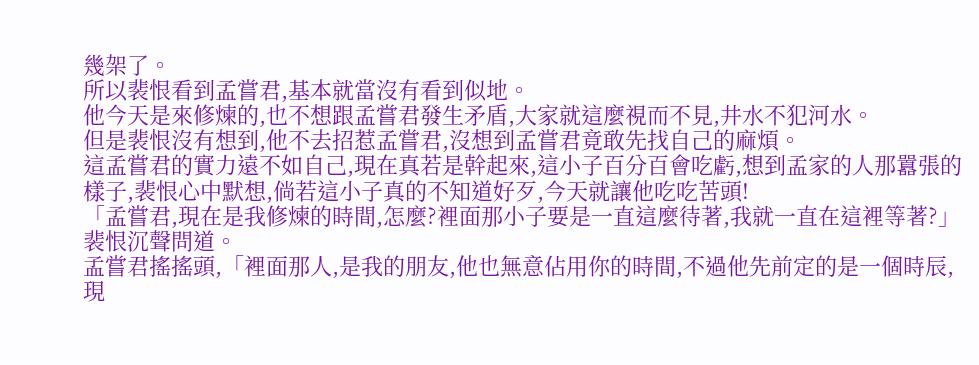幾架了。
所以裴恨看到孟嘗君,基本就當沒有看到似地。
他今天是來修煉的,也不想跟孟嘗君發生矛盾,大家就這麼視而不見,井水不犯河水。
但是裴恨沒有想到,他不去招惹孟嘗君,沒想到孟嘗君竟敢先找自己的麻煩。
這孟嘗君的實力遠不如自己,現在真若是幹起來,這小子百分百會吃虧,想到孟家的人那囂張的樣子,裴恨心中默想,倘若這小子真的不知道好歹,今天就讓他吃吃苦頭!
「孟嘗君,現在是我修煉的時間,怎麼?裡面那小子要是一直這麼待著,我就一直在這裡等著?」裴恨沉聲問道。
孟嘗君搖搖頭,「裡面那人,是我的朋友,他也無意佔用你的時間,不過他先前定的是一個時辰,現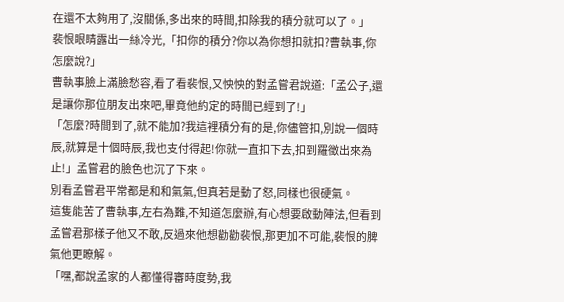在還不太夠用了,沒關係,多出來的時間,扣除我的積分就可以了。」
裴恨眼睛露出一絲冷光,「扣你的積分?你以為你想扣就扣?曹執事,你怎麼說?」
曹執事臉上滿臉愁容,看了看裴恨,又怏怏的對孟嘗君說道:「孟公子,還是讓你那位朋友出來吧,畢竟他約定的時間已經到了!」
「怎麼?時間到了,就不能加?我這裡積分有的是,你儘管扣,別說一個時辰,就算是十個時辰,我也支付得起!你就一直扣下去,扣到羅徵出來為止!」孟嘗君的臉色也沉了下來。
別看孟嘗君平常都是和和氣氣,但真若是動了怒,同樣也很硬氣。
這隻能苦了曹執事,左右為難,不知道怎麼辦,有心想要啟動陣法,但看到孟嘗君那樣子他又不敢,反過來他想勸勸裴恨,那更加不可能,裴恨的脾氣他更瞭解。
「嘿,都說孟家的人都懂得審時度勢,我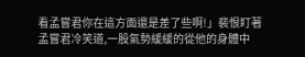看孟嘗君你在這方面還是差了些啊!」裴恨盯著孟嘗君冷笑道,一股氣勢緩緩的從他的身體中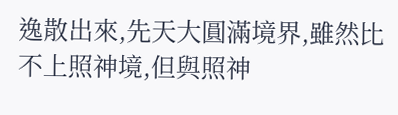逸散出來,先天大圓滿境界,雖然比不上照神境,但與照神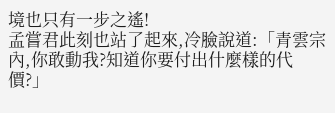境也只有一步之遙!
孟嘗君此刻也站了起來,冷臉說道:「青雲宗內,你敢動我?知道你要付出什麼樣的代價?」